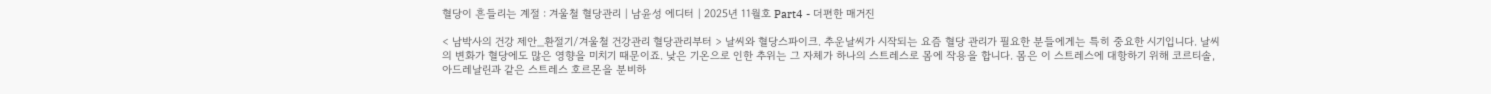혈당이 흔들리는 계절 : 겨울철 혈당관리 | 남윤성 에디터 | 2025년 11월호 Part4 - 더편한 매거진

< 남박사의 건강 제안_환절기/겨울철 건강관리 혈당관리부터 > 날씨와 혈당스파이크. 추운날씨가 시작되는 요즘 혈당 관리가 필요한 분들에게는 특히 중요한 시기입니다. 날씨의 변화가 혈당에도 많은 영향을 미치기 때문이죠. 낮은 기온으로 인한 추위는 그 자체가 하나의 스트레스로 몸에 작용을 합니다. 몸은 이 스트레스에 대항하기 위해 코르티솔, 아드레날린과 같은 스트레스 호르몬을 분비하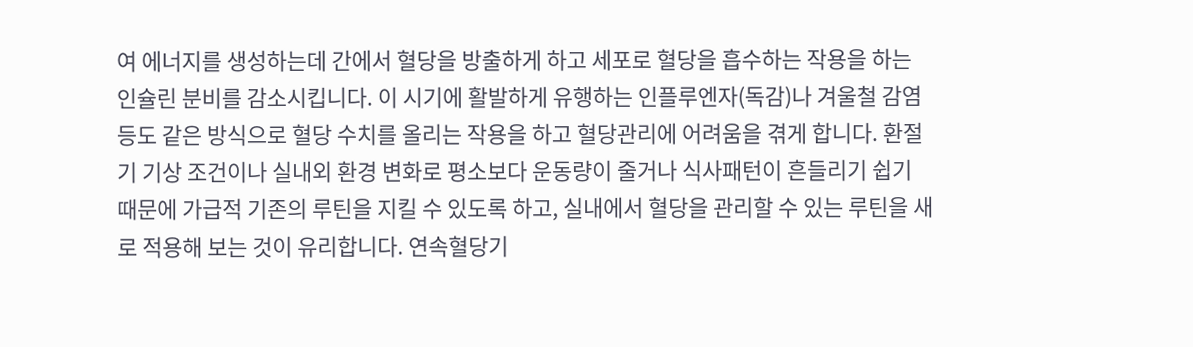여 에너지를 생성하는데 간에서 혈당을 방출하게 하고 세포로 혈당을 흡수하는 작용을 하는 인슐린 분비를 감소시킵니다. 이 시기에 활발하게 유행하는 인플루엔자(독감)나 겨울철 감염 등도 같은 방식으로 혈당 수치를 올리는 작용을 하고 혈당관리에 어려움을 겪게 합니다. 환절기 기상 조건이나 실내외 환경 변화로 평소보다 운동량이 줄거나 식사패턴이 흔들리기 쉽기 때문에 가급적 기존의 루틴을 지킬 수 있도록 하고, 실내에서 혈당을 관리할 수 있는 루틴을 새로 적용해 보는 것이 유리합니다. 연속혈당기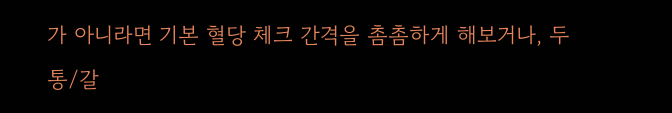가 아니라면 기본 혈당 체크 간격을 촘촘하게 해보거나, 두통/갈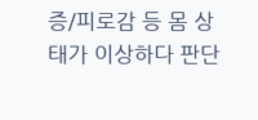증/피로감 등 몸 상태가 이상하다 판단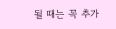될 때는 꼭 추가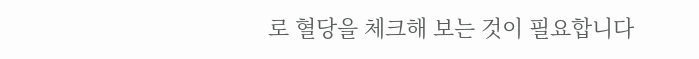로 혈당을 체크해 보는 것이 필요합니다